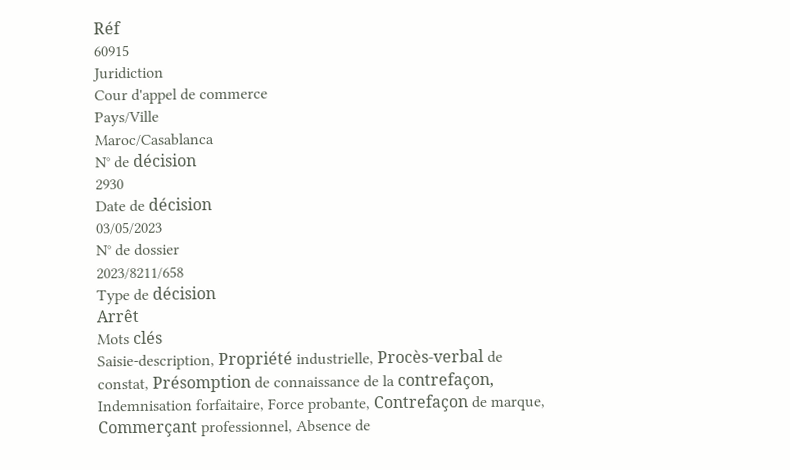Réf
60915
Juridiction
Cour d'appel de commerce
Pays/Ville
Maroc/Casablanca
N° de décision
2930
Date de décision
03/05/2023
N° de dossier
2023/8211/658
Type de décision
Arrêt
Mots clés
Saisie-description, Propriété industrielle, Procès-verbal de constat, Présomption de connaissance de la contrefaçon, Indemnisation forfaitaire, Force probante, Contrefaçon de marque, Commerçant professionnel, Absence de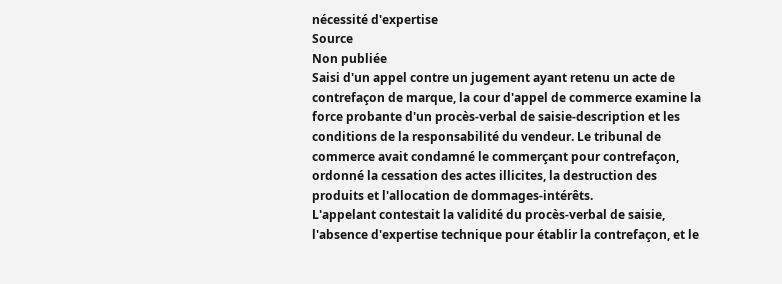nécessité d'expertise
Source
Non publiée
Saisi d'un appel contre un jugement ayant retenu un acte de contrefaçon de marque, la cour d'appel de commerce examine la force probante d'un procès-verbal de saisie-description et les conditions de la responsabilité du vendeur. Le tribunal de commerce avait condamné le commerçant pour contrefaçon, ordonné la cessation des actes illicites, la destruction des produits et l'allocation de dommages-intérêts.
L'appelant contestait la validité du procès-verbal de saisie, l'absence d'expertise technique pour établir la contrefaçon, et le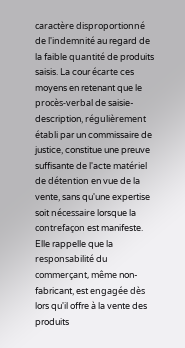caractère disproportionné de l'indemnité au regard de la faible quantité de produits saisis. La cour écarte ces moyens en retenant que le procès-verbal de saisie-description, régulièrement établi par un commissaire de justice, constitue une preuve suffisante de l'acte matériel de détention en vue de la vente, sans qu'une expertise soit nécessaire lorsque la contrefaçon est manifeste.
Elle rappelle que la responsabilité du commerçant, même non-fabricant, est engagée dès lors qu'il offre à la vente des produits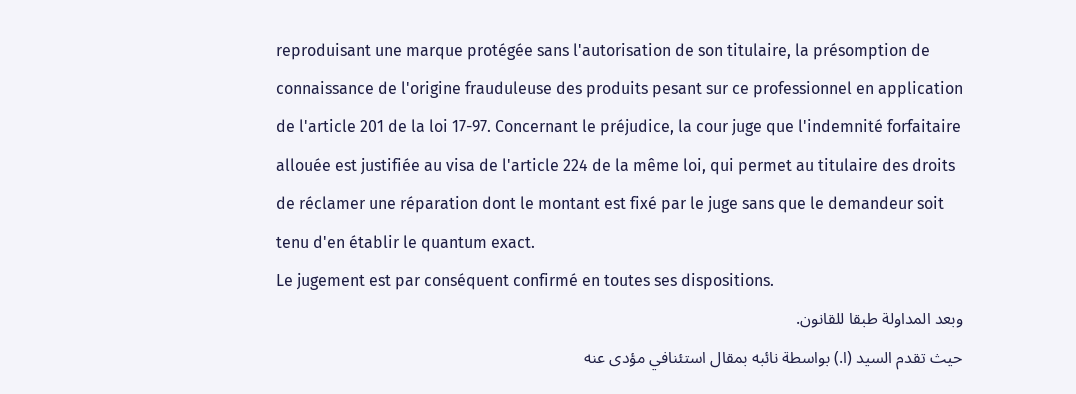reproduisant une marque protégée sans l'autorisation de son titulaire, la présomption de connaissance de l'origine frauduleuse des produits pesant sur ce professionnel en application de l'article 201 de la loi 17-97. Concernant le préjudice, la cour juge que l'indemnité forfaitaire allouée est justifiée au visa de l'article 224 de la même loi, qui permet au titulaire des droits de réclamer une réparation dont le montant est fixé par le juge sans que le demandeur soit tenu d'en établir le quantum exact.
Le jugement est par conséquent confirmé en toutes ses dispositions.
وبعد المداولة طبقا للقانون.
حيث تقدم السيد (ا.) بواسطة نائبه بمقال استئنافي مؤدى عنه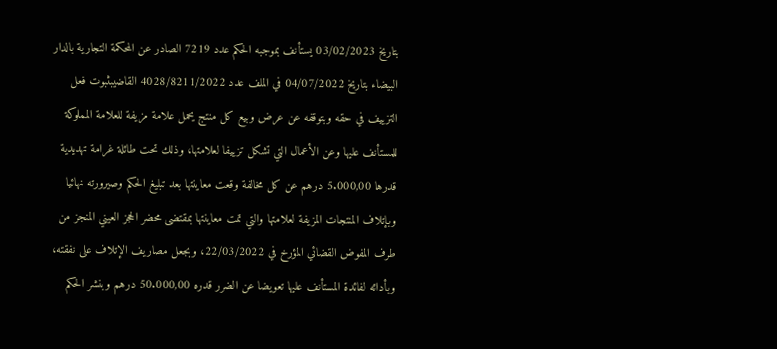بتاريخ 03/02/2023 يستأنف بموجبه الحكم عدد 7219 الصادر عن المحكمة التجارية بالدار البيضاء بتاريخ 04/07/2022 في الملف عدد 4028/8211/2022 القاضيبثبوت فعل التزييف في حقه وبتوقفه عن عرض وبيع كل منتج يحمل علامة مزيفة للعلامة المملوكة للمستأنف عليها وعن الأعمال التي تشكل تزييفا لعلامتها، وذلك تحت طائلة غرامة تهديدية قدرها 5.000,00 درهم عن كل مخالفة وقعت معاينتها بعد تبليغ الحكم وصيرورته نهائيا وبإتلاف المنتجات المزيفة لعلامتها والتي تمت معاينتها بمقتضى محضر الحجز العيني المنجز من طرف المفوض القضائي المؤرخ في 22/03/2022، وبجعل مصاريف الإتلاف على نفقته، وبأدائه لفائدة المستأنف عليها تعويضا عن الضرر قدره 50.000,00 درهم وبنشر الحكم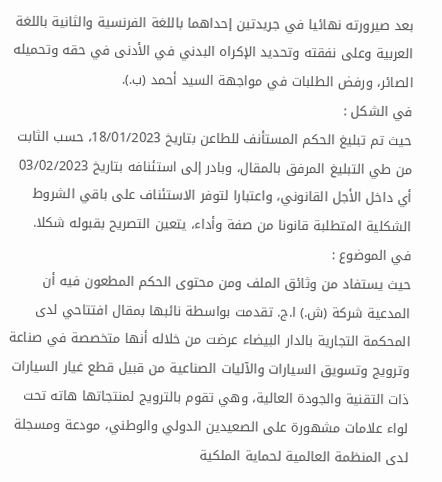بعد صيرورته نهائيا في جريدتين إحداهما باللغة الفرنسية والثانية باللغة العربية وعلى نفقته وتحديد الإكراه البدني في الأدنى في حقه وتحميله الصائر، ورفض الطلبات في مواجهة السيد أحمد (ب.).
في الشكل :
حيث تم تبليغ الحكم المستأنف للطاعن بتاريخ 18/01/2023، حسب الثابت من طي التبليغ المرفق بالمقال، وبادر إلى استئنافه بتاريخ 03/02/2023 أي داخل الأجل القانوني، واعتبارا لتوفر الاستئناف على باقي الشروط الشكلية المتطلبة قانونا من صفة وأداء، يتعين التصريح بقبوله شكلا.
في الموضوع :
حيث يستفاد من وثائق الملف ومن محتوى الحكم المطعون فيه أن المدعية شركة (ش.) ا.ج. تقدمت بواسطة نائبها بمقال افتتاحي لدى المحكمة التجارية بالدار البيضاء عرضت من خلاله أنها متخصصة في صناعة وترويج وتسويق السيارات والآليات الصناعية من قبيل قطع غيار السيارات ذات التقنية والجودة العالية، وهي تقوم بالترويج لمنتجاتها هاته تحت لواء علامات مشهورة على الصعيدين الدولي والوطني، مودعة ومسجلة لدى المنظمة العالمية لحماية الملكية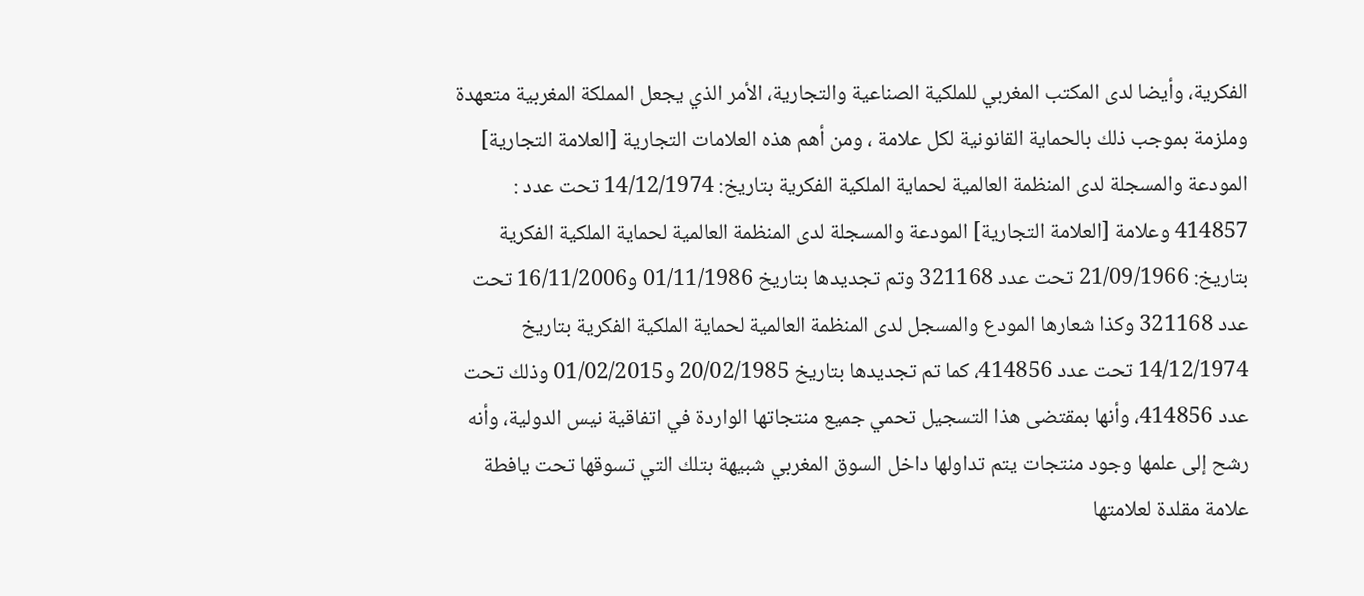الفكرية، وأيضا لدى المكتب المغربي للملكية الصناعية والتجارية، الأمر الذي يجعل المملكة المغربية متعهدة وملزمة بموجب ذلك بالحماية القانونية لكل علامة ، ومن أهم هذه العلامات التجارية [العلامة التجارية] المودعة والمسجلة لدى المنظمة العالمية لحماية الملكية الفكرية بتاريخ: 14/12/1974 تحت عدد : 414857 وعلامة [العلامة التجارية] المودعة والمسجلة لدى المنظمة العالمية لحماية الملكية الفكرية بتاريخ: 21/09/1966 تحت عدد 321168 وتم تجديدها بتاريخ 01/11/1986 و16/11/2006 تحت عدد 321168 وكذا شعارها المودع والمسجل لدى المنظمة العالمية لحماية الملكية الفكرية بتاريخ 14/12/1974 تحت عدد 414856، كما تم تجديدها بتاريخ 20/02/1985 و01/02/2015 وذلك تحت عدد 414856، وأنها بمقتضى هذا التسجيل تحمي جميع منتجاتها الواردة في اتفاقية نيس الدولية، وأنه رشح إلى علمها وجود منتجات يتم تداولها داخل السوق المغربي شبيهة بتلك التي تسوقها تحت يافطة علامة مقلدة لعلامتها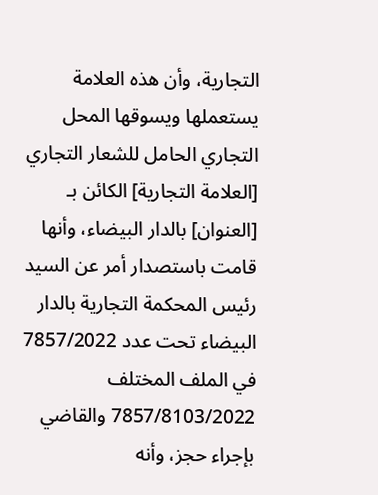التجارية، وأن هذه العلامة يستعملها ويسوقها المحل التجاري الحامل للشعار التجاري [العلامة التجارية] الكائن بـ [العنوان] بالدار البيضاء، وأنها قامت باستصدار أمر عن السيد رئيس المحكمة التجارية بالدار البيضاء تحت عدد 7857/2022 في الملف المختلف 7857/8103/2022 والقاضي بإجراء حجز، وأنه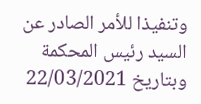وتنفيذا للأمر الصادر عن السيد رئيس المحكمة وبتاريخ 22/03/2021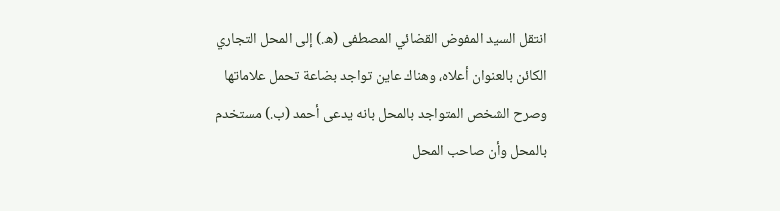انتقل السيد المفوض القضائي المصطفى (ه.) إلى المحل التجاري الكائن بالعنوان أعلاه، وهناك عاين تواجد بضاعة تحمل علاماتها وصرح الشخص المتواجد بالمحل بانه يدعى أحمد (ب.) مستخدم بالمحل وأن صاحب المحل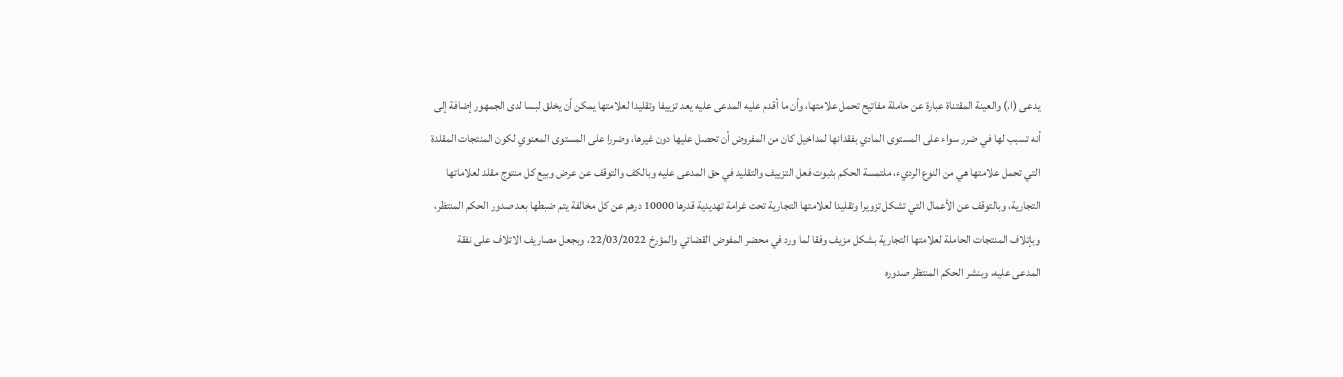يدعى (ا.) والعينة المقتناة عبارة عن حاملة مفاتيح تحمل علامتها، وأن ما أقدم عليه المدعى عليه يعد تزييفا وتقليدا لعلامتها يمكن أن يخلق لبسا لدى الجمهور إضافة إلى أنه تسبب لها في ضرر سواء على المستوى المادي بفقدانها لمداخيل كان من المفروض أن تحصل عليها دون غيرها، وضررا على المستوى المعنوي لكون المنتجات المقلدة التي تحمل علامتها هي من النوع الرديء، ملتمسة الحكم بثبوت فعل التزييف والتقليد في حق المدعى عليه وبالكف والتوقف عن عرض وبيع كل منتوج مقلد لعلاماتها التجارية، وبالتوقف عن الأعمال التي تشكل تزويرا وتقليدا لعلامتها التجارية تحت غرامة تهديدية قدرها 10000 درهم عن كل مخالفة يتم ضبطها بعد صدور الحكم المنتظر، وبإتلاف المنتجات الحاملة لعلامتها التجارية بشكل مزيف وفقا لما ورد في محضر المفوض القضائي والمؤرخ 22/03/2022، وبجعل مصاريف الاتلاف على نفقة المدعى عليه، وبنشر الحكم المنتظر صدوره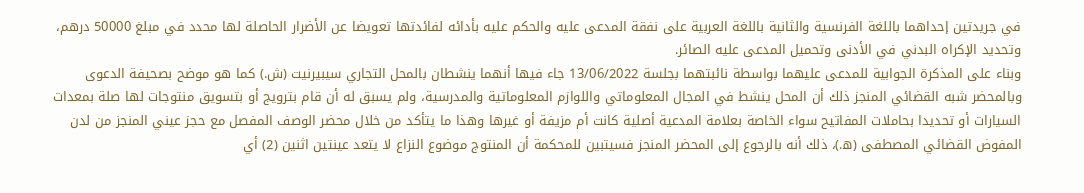في جريدتين إحداهما باللغة الفرنسية والثانية باللغة العربية على نفقة المدعى عليه والحكم عليه بأدائه لفائدتها تعويضا عن الأضرار الحاصلة لها محدد في مبلغ 50000 درهم، وتحديد الإكراه البدني في الأدنى وتحميل المدعى عليه الصائر.
وبناء على المذكرة الجوابية للمدعى عليهما بواسطة نائبتهما بجلسة 13/06/2022 جاء فيها أنهما ينشطان بالمحل التجاري سيبيرنيت (ش.) كما هو موضح بصحيفة الدعوى وبالمحضر شبه القضائي المنجز ذلك أن المحل ينشط في المجال المعلوماتي واللوازم المعلوماتية والمدرسية، ولم يسبق له أن قام بترويج أو بتسويق منتوجات لها صلة بمعدات السيارات أو تحديدا بحاملات المفاتيح سواء الخاصة بعلامة المدعية أصلية كانت أم مزيفة أو غيرها وهذا ما يتأكد من خلال محضر الوصف المفصل مع حجز عيني المنجز من لدن المفوض القضائي المصطفى (ه.)، ذلك أنه بالرجوع إلى المحضر المنجز فسيتبين للمحكمة أن المنتوج موضوع النزاع لا يتعد عينتين اثنين (2) أي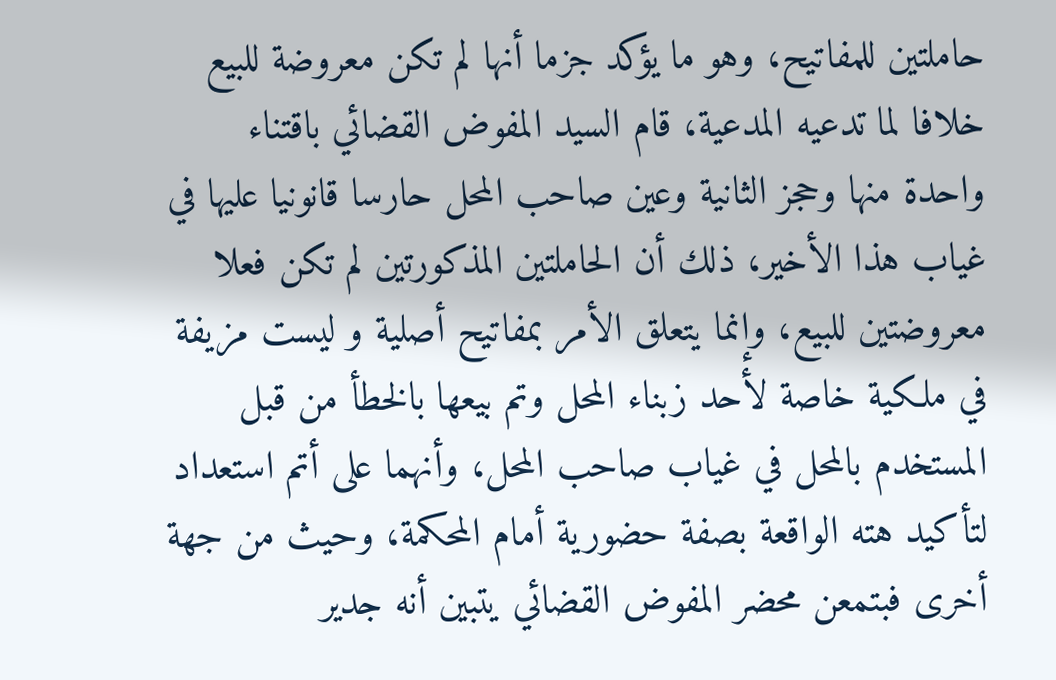حاملتين للمفاتيح، وهو ما يؤكد جزما أنها لم تكن معروضة للبيع خلافا لما تدعيه المدعية، قام السيد المفوض القضائي باقتناء واحدة منها وحجز الثانية وعين صاحب المحل حارسا قانونيا عليها في غياب هذا الأخير، ذلك أن الحاملتين المذكورتين لم تكن فعلا معروضتين للبيع، وإنما يتعلق الأمر بمفاتيح أصلية و ليست مزيفة في ملكية خاصة لأحد زبناء المحل وتم بيعها بالخطأ من قبل المستخدم بالمحل في غياب صاحب المحل، وأنهما على أتم استعداد لتأكيد هته الواقعة بصفة حضورية أمام المحكمة، وحيث من جهة أخرى فبتمعن محضر المفوض القضائي يتبين أنه جدير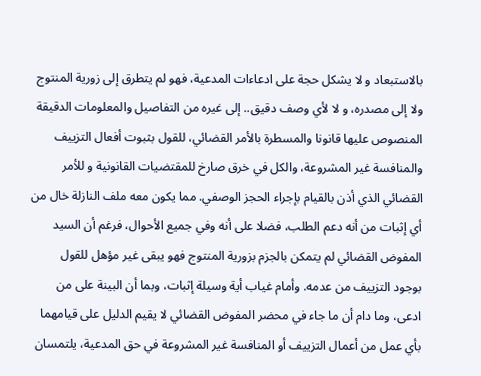بالاستبعاد و لا يشكل حجة على ادعاءات المدعية، فهو لم يتطرق إلى زورية المنتوج ولا إلى مصدره، و لا لأي وصف دقيق.. إلى غيره من التفاصيل والمعلومات الدقيقة المنصوص عليها قانونا والمسطرة بالأمر القضائي، للقول بثبوت أفعال التزييف والمنافسة غير المشروعة، والكل في خرق صارخ للمقتضيات القانونية و للأمر القضائي الذي أذن بالقيام بإجراء الحجز الوصفي. مما يكون معه ملف النازلة خال من أي إثبات من أنه دعم الطلب، فضلا على أنه وفي جميع الأحوال، فرغم أن السيد المفوض القضائي لم يتمكن بالجزم بزورية المنتوج فهو يبقى غير مؤهل للقول بوجود التزييف من عدمه. وأمام غياب أية وسيلة إثبات، وبما أن البينة على من ادعى، وما دام أن ما جاء في محضر المفوض القضائي لا يقيم الدليل على قيامهما بأي عمل من أعمال التزييف أو المنافسة غير المشروعة في حق المدعية، يلتمسان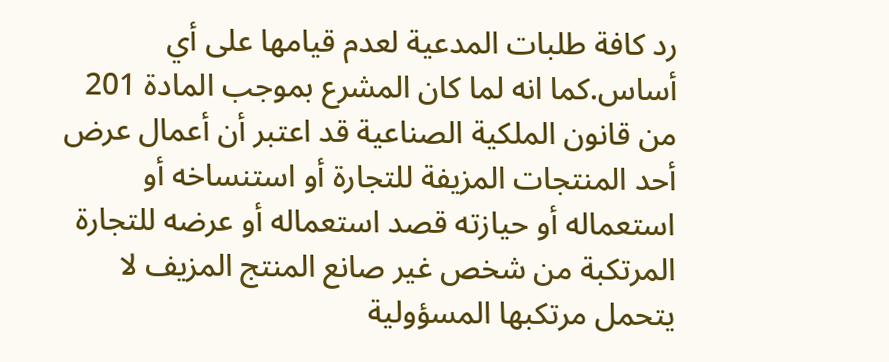رد كافة طلبات المدعية لعدم قيامها على أي أساس.كما انه لما كان المشرع بموجب المادة 201 من قانون الملكية الصناعية قد اعتبر أن أعمال عرض أحد المنتجات المزيفة للتجارة أو استنساخه أو استعماله أو حيازته قصد استعماله أو عرضه للتجارة المرتكبة من شخص غير صانع المنتج المزيف لا يتحمل مرتكبها المسؤولية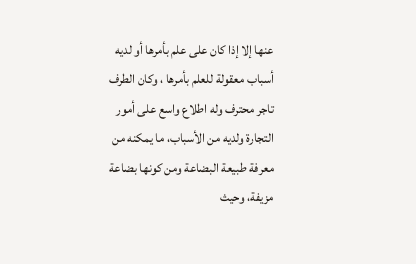عنها إلا إذا كان على علم بأمرها أو لديه أسباب معقولة للعلم بأمرها ، وكان الطرف تاجر محترف وله اطلاع واسع على أمور التجارة ولديه من الأسباب، ما يمكنه من معرفة طبيعة البضاعة ومن كونها بضاعة مزيفة، وحيث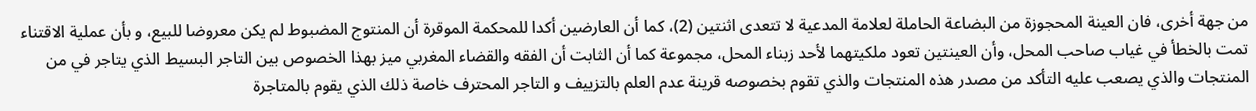من جهة أخرى، فان العينة المحجوزة من البضاعة الحاملة لعلامة المدعية لا تتعدى اثنتين (2)، كما أن العارضين أكدا للمحكمة الموقرة أن المنتوج المضبوط لم يكن معروضا للبيع، و بأن عملية الاقتناء تمت بالخطأ في غياب صاحب المحل، وأن العينتين تعود ملكيتهما لأحد زبناء المحل، مجموعة كما أن الثابت أن الفقه والقضاء المغربي ميز بهذا الخصوص بين التاجر البسيط الذي يتاجر في من المنتجات والذي يصعب عليه التأكد من مصدر هذه المنتجات والذي تقوم بخصوصه قرينة عدم العلم بالتزييف و التاجر المحترف خاصة ذلك الذي يقوم بالمتاجرة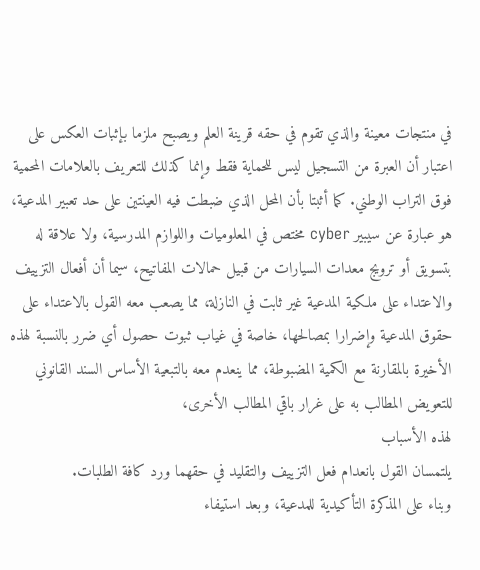في منتجات معينة والذي تقوم في حقه قرينة العلم ويصبح ملزما بإثبات العكس على اعتبار أن العبرة من التسجيل ليس للحماية فقط وإنما كذلك للتعريف بالعلامات المحمية فوق التراب الوطني. كما أثبتا بأن المحل الذي ضبطت فيه العينتين على حد تعبير المدعية، هو عبارة عن سيبير cyber مختص في المعلوميات واللوازم المدرسية، ولا علاقة له بتسويق أو ترويج معدات السيارات من قبيل حمالات المفاتيح، سيما أن أفعال التزييف والاعتداء على ملكية المدعية غير ثابت في النازلة، مما يصعب معه القول بالاعتداء على حقوق المدعية وإضرارا بمصالحها، خاصة في غياب ثبوت حصول أي ضرر بالنسبة لهذه الأخيرة بالمقارنة مع الكمية المضبوطة، مما ينعدم معه بالتبعية الأساس السند القانوني للتعويض المطالب به على غرار باقي المطالب الأخرى،
لهذه الأسباب
يلتمسان القول بانعدام فعل التزييف والتقليد في حقهما ورد كافة الطلبات.
وبناء على المذكرة التأكيدية للمدعية، وبعد استيفاء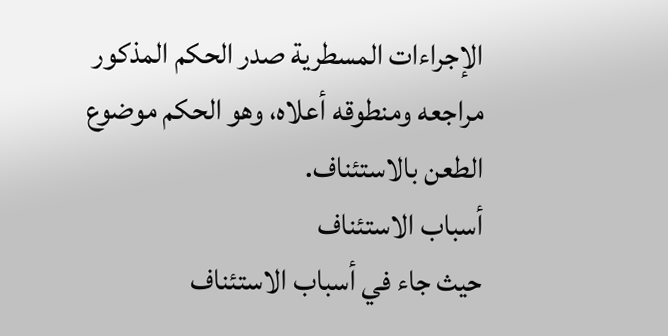الإجراءات المسطرية صدر الحكم المذكور مراجعه ومنطوقه أعلاه، وهو الحكم موضوع الطعن بالاستئناف.
أسباب الاستئناف
حيث جاء في أسباب الاستئناف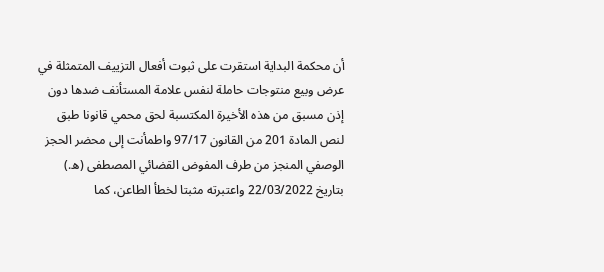أن محكمة البداية استقرت على ثبوت أفعال التزييف المتمثلة في عرض وبيع منتوجات حاملة لنفس علامة المستأنف ضدها دون إذن مسبق من هذه الأخيرة المكتسبة لحق محمي قانونا طبق لنص المادة 201 من القانون 97/17 واطمأنت إلى محضر الحجز الوصفي المنجز من طرف المفوض القضائي المصطفى (ه.) بتاريخ 22/03/2022 واعتبرته مثبتا لخطأ الطاعن، كما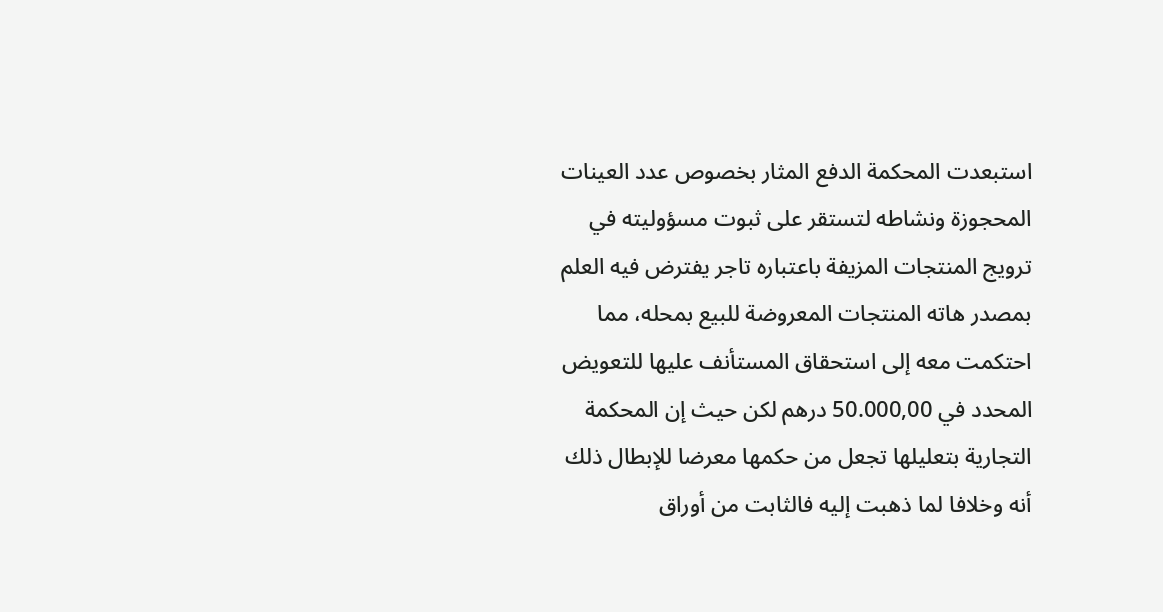استبعدت المحكمة الدفع المثار بخصوص عدد العينات المحجوزة ونشاطه لتستقر على ثبوت مسؤوليته في ترويج المنتجات المزيفة باعتباره تاجر يفترض فيه العلم بمصدر هاته المنتجات المعروضة للبيع بمحله، مما احتكمت معه إلى استحقاق المستأنف عليها للتعويض المحدد في 50.000,00 درهم لكن حيث إن المحكمة التجارية بتعليلها تجعل من حكمها معرضا للإبطال ذلك أنه وخلافا لما ذهبت إليه فالثابت من أوراق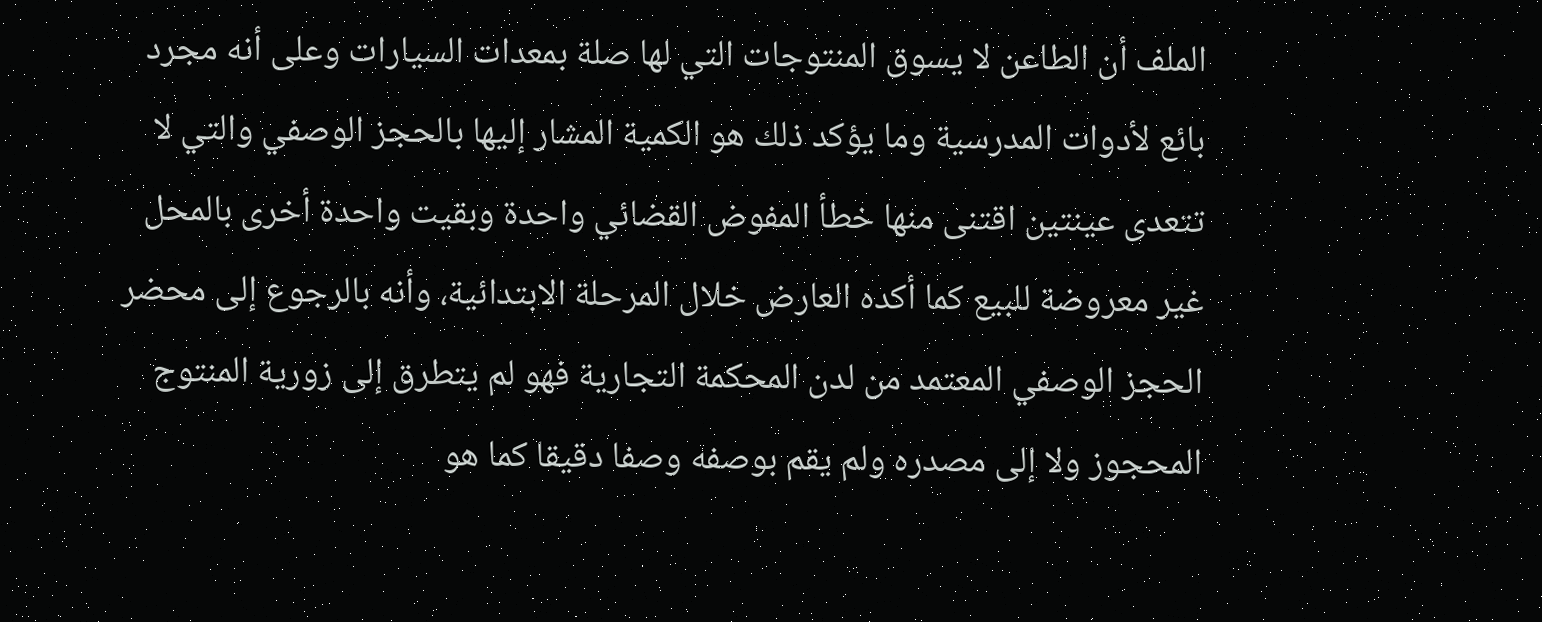الملف أن الطاعن لا يسوق المنتوجات التي لها صلة بمعدات السيارات وعلى أنه مجرد بائع لأدوات المدرسية وما يؤكد ذلك هو الكمية المشار إليها بالحجز الوصفي والتي لا تتعدى عينتين اقتنى منها خطأ المفوض القضائي واحدة وبقيت واحدة أخرى بالمحل غير معروضة للبيع كما أكده العارض خلال المرحلة الابتدائية، وأنه بالرجوع إلى محضر الحجز الوصفي المعتمد من لدن المحكمة التجارية فهو لم يتطرق إلى زورية المنتوج المحجوز ولا إلى مصدره ولم يقم بوصفه وصفا دقيقا كما هو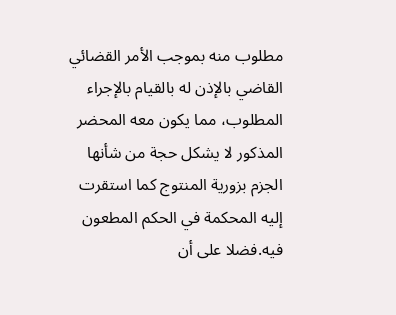مطلوب منه بموجب الأمر القضائي القاضي بالإذن له بالقيام بالإجراء المطلوب، مما يكون معه المحضر المذكور لا يشكل حجة من شأنها الجزم بزورية المنتوج كما استقرت إليه المحكمة في الحكم المطعون فيه.فضلا على أن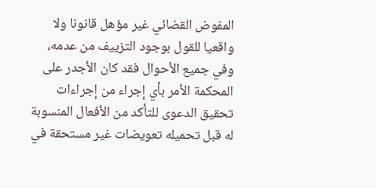المفوض القضائي غير مؤهل قانونا ولا واقعيا للقول بوجود التزييف من عدمه، وفي جميع الأحوال فقد كان الأجدر على المحكمة الأمر بأي إجراء من إجراءات تحقيق الدعوى للتأكد من الأفعال المنسوبة له قبل تحميله تعويضات غير مستحقة في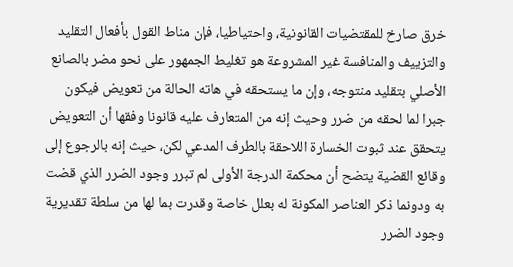خرق صارخ للمقتضيات القانونية، واحتياطيا، فإن مناط القول بأفعال التقليد والتزييف والمنافسة غير المشروعة هو تغليط الجمهور على نحو مضر بالصانع الأصلي بتقليد منتوجه، وإن ما يستحقه في هاته الحالة من تعويض فيكون جبرا لما لحقه من ضرر وحيث إنه من المتعارف عليه قانونا وفقها أن التعويض يتحقق عند ثبوت الخسارة اللاحقة بالطرف المدعي لكن، حيث إنه بالرجوع إلى وقائع القضية يتضح أن محكمة الدرجة الأولى لم تبرر وجود الضرر الذي قضت به ودونما ذكر العناصر المكونة له بعلل خاصة وقدرت بما لها من سلطة تقديرية وجود الضرر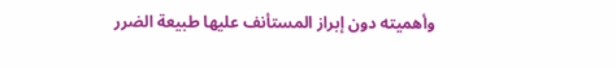وأهميته دون إبراز المستأنف عليها طبيعة الضرر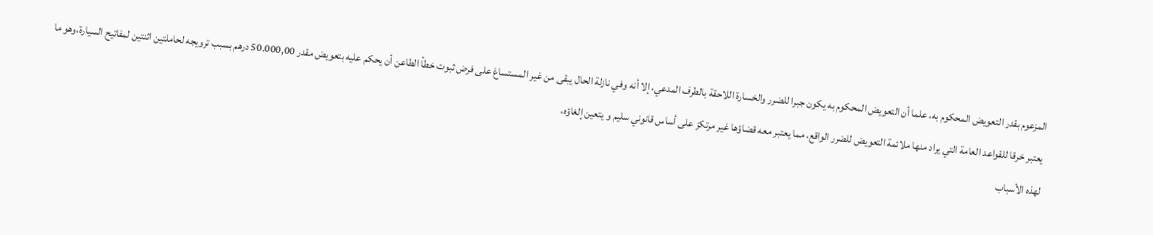المزعوم بقدر التعويض المحكوم به، علما أن التعويض المحكوم به يكون جبرا للضرر والخسارة اللاحقة بالطرف المدعي، إلا أنه وفي نازلة الحال يبقى من غير المستساغ على فرض ثبوت خطأ الطاعن أن يحكم عليه بتعويض مقدر 50.000,00 درهم بسبب ترويجه لحاملتين اثنتين لمفاتيح السيارة،وهو ما يعتبر خرقا للقواعد العامة التي يراد منها ملائمة التعويض للضرر الواقع، مما يعتبر معه قضاؤها غير مرتكز على أساس قانوني سليم و يتعين إلغاؤه،
لهذه الأسباب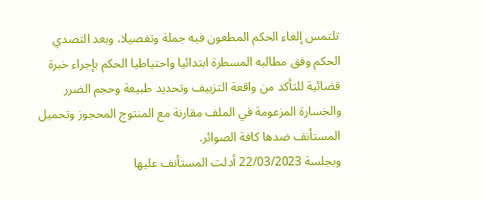تلتمس إلغاء الحكم المطعون فيه جملة وتفصيلا، وبعد التصدي الحكم وفق مطالبه المسطرة ابتدائيا واحتياطيا الحكم بإجراء خبرة قضائية للتأكد من واقعة التزييف وتحديد طبيعة وحجم الضرر والخسارة المزعومة في الملف مقارنة مع المنتوج المحجوز وتحميل المستأنف ضدها كافة الصوائر.
وبجلسة 22/03/2023 أدلت المستأنف عليها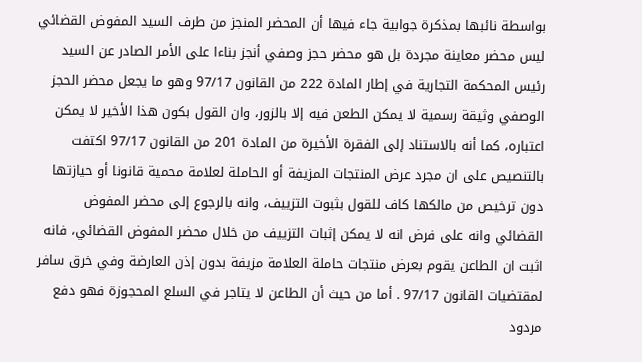بواسطة نائبها بمذكرة جوابية جاء فيها أن المحضر المنجز من طرف السيد المفوض القضائي ليس محضر معاينة مجردة بل هو محضر حجز وصفي أنجز بناءا على الأمر الصادر عن السيد رئيس المحكمة التجارية في إطار المادة 222 من القانون 97/17 وهو ما يجعل محضر الحجز الوصفي وثيقة رسمية لا يمكن الطعن فيه إلا بالزور، وان القول بكون هذا الأخير لا يمكن اعتباره، كما أنه بالاستناد إلى الفقرة الأخيرة من المادة 201 من القانون 97/17 اكتفت بالتنصيص على ان مجرد عرض المنتجات المزيفة أو الحاملة لعلامة محمية قانونا أو حيازتها دون ترخيص من مالكها كاف للقول بثبوت التزييف، وانه بالرجوع إلى محضر المفوض القضائي وانه على فرض انه لا يمكن إثبات التزييف من خلال محضر المفوض القضائي، فانه اثبت ان الطاعن يقوم بعرض منتجات حاملة العلامة مزيفة بدون إذن العارضة وفي خرق سافر لمقتضيات القانون 97/17 . أما من حيث أن الطاعن لا يتاجر في السلع المحجوزة فهو دفع مردود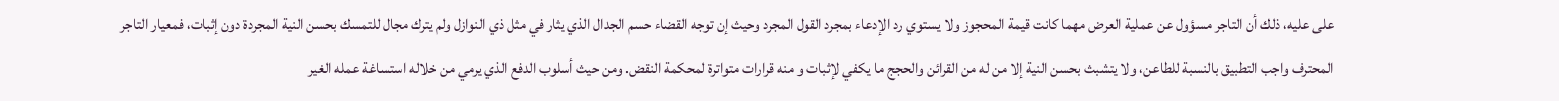على عليه، ذلك أن التاجر مسؤول عن عملية العرض مهما كانت قيمة المحجوز ولا يستوي رد الإدعاء بمجرد القول المجرد وحيث إن توجه القضاء حسم الجدال الذي يثار في مثل ذي النوازل ولم يترك مجال للتمسك بحسن النية المجردة دون إثبات، فمعيار التاجر المحترف واجب التطبيق بالنسبة للطاعن، ولا يتشبث بحسن النية إلا من له من القرائن والحجج ما يكفي لإثبات و منه قرارات متواترة لمحكمة النقض. ومن حيث أسلوب الدفع الذي يرمي من خلاله استساغة عمله الغير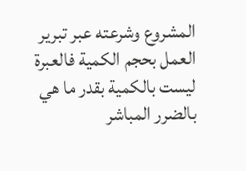المشروع وشرعته عبر تبریر العمل بحجم الكمية فالعبرة ليست بالكمية بقدر ما هي بالضرر المباشر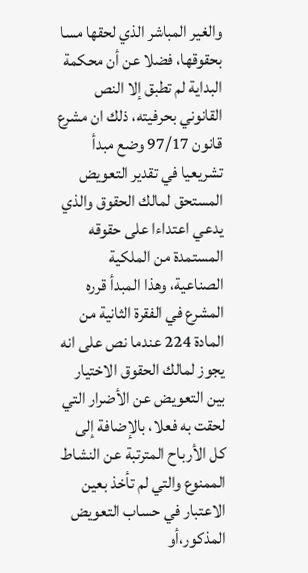والغير المباشر الذي لحقها مسا بحقوقها، فضلا عن أن محكمة البداية لم تطبق إلا النص القانوني بحرفيته، ذلك ان مشرع قانون 97/17 وضع مبدأ تشريعيا في تقدير التعويض المستحق لمالك الحقوق والذي يدعي اعتداءا على حقوقه المستمدة من الملكية الصناعية، وهذا المبدأ قرره المشرع في الفقرة الثانية من المادة 224 عندما نص على انه يجوز لمالك الحقوق الاختيار بين التعويض عن الأضرار التي لحقت به فعلا، بالإضافة إلى كل الأرباح المترتبة عن النشاط الممنوع والتي لم تأخذ بعين الاعتبار في حساب التعويض المذكور،أو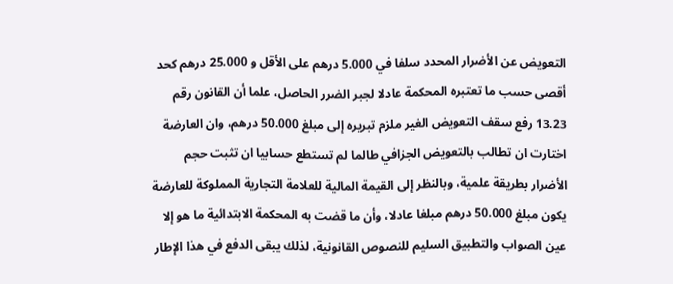التعويض عن الأضرار المحدد سلفا في 5.000 درهم على الأقل و 25.000 درهم كحد أقصى حسب ما تعتبره المحكمة عادلا لجبر الضرر الحاصل، علما أن القانون رقم 13.23 رفع سقف التعويض الغير ملزم تبريره إلى مبلغ 50.000 درهم، وان العارضة اختارت ان تطالب بالتعويض الجزافي طالما لم تستطع حسابيا ان تثبت حجم الأضرار بطريقة علمية، وبالنظر إلى القيمة المالية للعلامة التجارية المملوكة للعارضة يكون مبلغ 50.000 درهم مبلغا عادلا، وأن ما قضت به المحكمة الابتدائية ما هو إلا عين الصواب والتطبيق السليم للنصوص القانونية، لذلك يبقى الدفع في هذا الإطار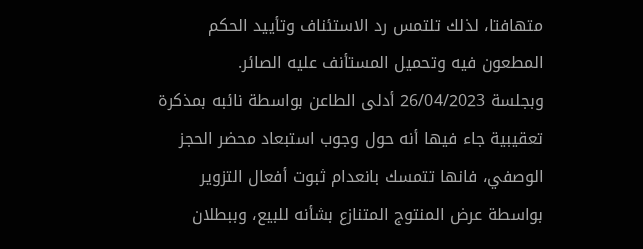متهافتا، لذلك تلتمس رد الاستئناف وتأييد الحكم المطعون فيه وتحميل المستأنف عليه الصائر.
وبجلسة 26/04/2023 أدلى الطاعن بواسطة نائبه بمذكرة تعقيبية جاء فيها أنه حول وجوب استبعاد محضر الحجز الوصفي، فانها تتمسك بانعدام ثبوت أفعال التزوير بواسطة عرض المنتوج المتنازع بشأنه للبيع، وببطلان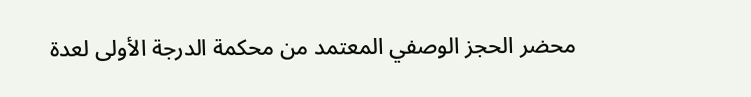محضر الحجز الوصفي المعتمد من محكمة الدرجة الأولى لعدة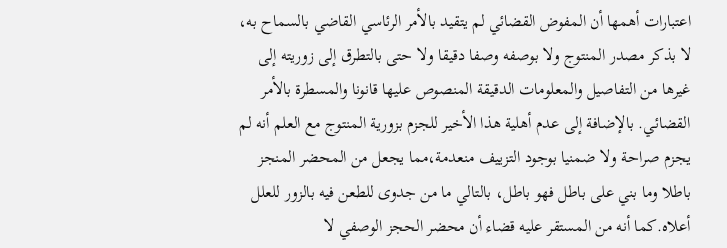اعتبارات أهمها أن المفوض القضائي لم يتقيد بالأمر الرئاسي القاضي بالسماح به، لا بذكر مصدر المنتوج ولا بوصفه وصفا دقيقا ولا حتى بالتطرق إلى زوريته إلى غيرها من التفاصيل والمعلومات الدقيقة المنصوص عليها قانونا والمسطرة بالأمر القضائي. بالإضافة إلى عدم أهلية هذا الأخير للجزم بزورية المنتوج مع العلم أنه لم يجزم صراحة ولا ضمنيا بوجود التزييف منعدمة،مما يجعل من المحضر المنجز باطلا وما بني على باطل فهو باطل، بالتالي ما من جدوى للطعن فيه بالزور للعلل أعلاه.كما أنه من المستقر عليه قضاء أن محضر الحجز الوصفي لا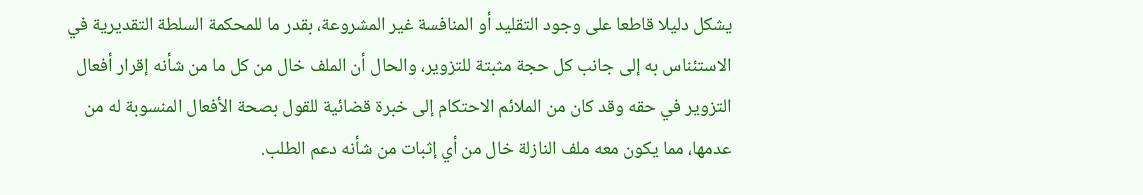يشكل دليلا قاطعا على وجود التقليد أو المنافسة غير المشروعة، بقدر ما للمحكمة السلطة التقديرية في الاستئناس به إلى جانب كل حجة مثبتة للتزوير، والحال أن الملف خال من كل ما من شأنه إقرار أفعال التزوير في حقه وقد كان من الملائم الاحتكام إلى خبرة قضائية للقول بصحة الأفعال المنسوبة له من عدمها، مما يكون معه ملف النازلة خال من أي إثبات من شأنه دعم الطلب.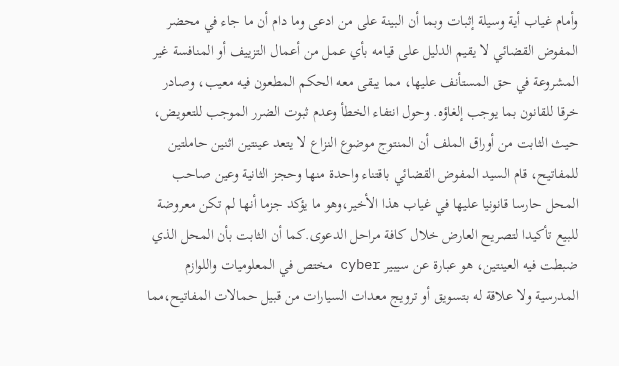وأمام غياب أية وسيلة إثبات وبما أن البينة على من ادعى وما دام أن ما جاء في محضر المفوض القضائي لا يقيم الدليل على قيامه بأي عمل من أعمال التزييف أو المنافسة غير المشروعة في حق المستأنف عليها، مما يبقى معه الحكم المطعون فيه معيب، وصادر خرقا للقانون بما يوجب إلغاؤه. وحول انتفاء الخطأ وعدم ثبوت الضرر الموجب للتعويض، حيث الثابت من أوراق الملف أن المنتوج موضوع النزاع لا يتعد عينتين اثنين حاملتين للمفاتيح، قام السيد المفوض القضائي باقتناء واحدة منها وحجز الثانية وعين صاحب المحل حارسا قانونيا عليها في غياب هذا الأخير،وهو ما يؤكد جزما أنها لم تكن معروضة للبيع تأكيدا لتصريح العارض خلال كافة مراحل الدعوى.كما أن الثابت بأن المحل الذي ضبطت فيه العينتين، هو عبارة عن سيبير cyber مختص في المعلوميات واللوازم المدرسية ولا علاقة له بتسويق أو ترويج معدات السيارات من قبيل حمالات المفاتيح،مما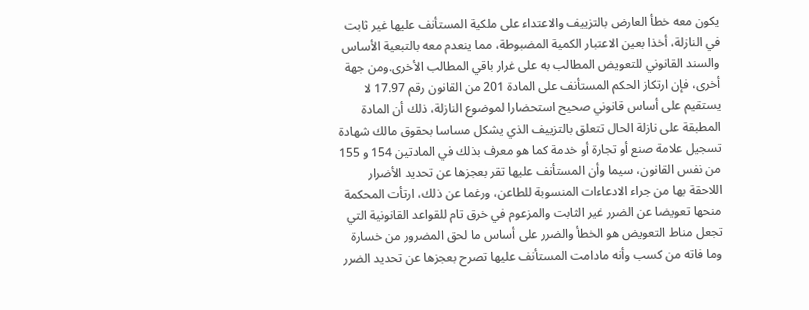يكون معه خطأ العارض بالتزييف والاعتداء على ملكية المستأنف عليها غير ثابت في النازلة، أخذا بعين الاعتبار الكمية المضبوطة، مما ينعدم معه بالتبعية الأساس والسند القانوني للتعويض المطالب به على غرار باقي المطالب الأخرى.ومن جهة أخرى، فإن ارتكاز الحكم المستأنف على المادة 201 من القانون رقم 17.97 لا يستقيم على أساس قانوني صحيح استحضارا لموضوع النازلة، ذلك أن المادة المطبقة على نازلة الحال تتعلق بالتزييف الذي يشكل مساسا بحقوق مالك شهادة تسجيل علامة صنع أو تجارة أو خدمة كما هو معرف بذلك في المادتين 154 و 155 من نفس القانون، سيما وأن المستأنف عليها تقر بعجزها عن تحديد الأضرار اللاحقة بها من جراء الادعاءات المنسوبة للطاعن، ورغما عن ذلك، ارتأت المحكمة منحها تعويضا عن الضرر غير الثابت والمزعوم في خرق تام للقواعد القانونية التي تجعل مناط التعويض هو الخطأ والضرر على أساس ما لحق المضرور من خسارة وما فاته من كسب وأنه مادامت المستأنف عليها تصرح بعجزها عن تحديد الضرر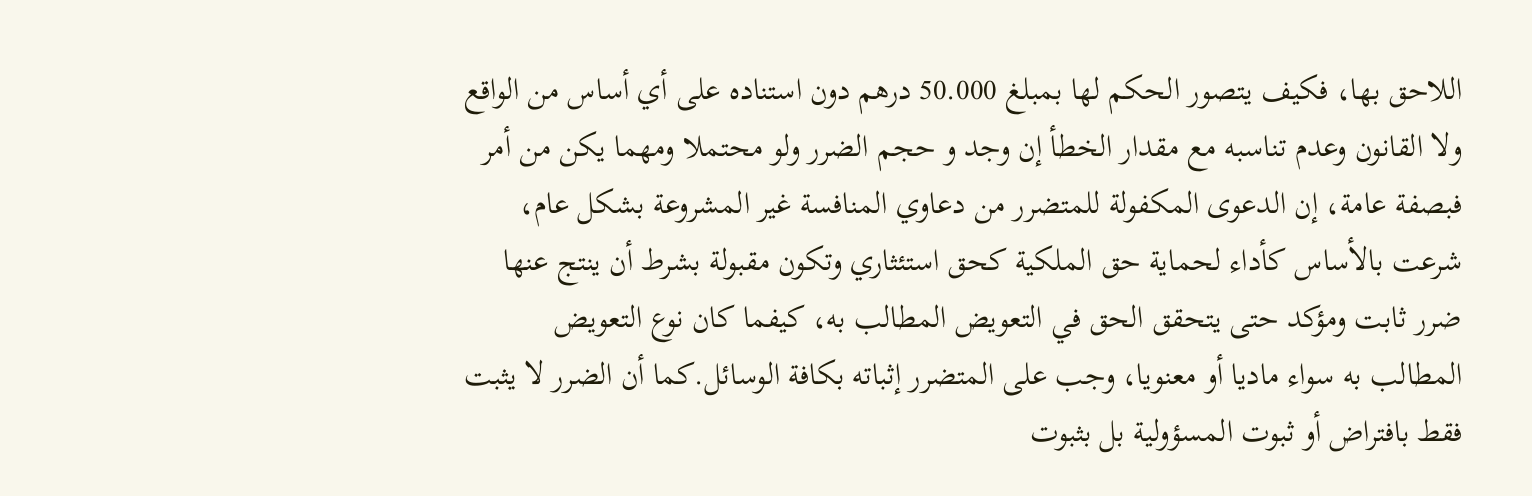اللاحق بها، فكيف يتصور الحكم لها بمبلغ 50.000 درهم دون استناده على أي أساس من الواقع ولا القانون وعدم تناسبه مع مقدار الخطأ إن وجد و حجم الضرر ولو محتملا ومهما يكن من أمر فبصفة عامة، إن الدعوى المكفولة للمتضرر من دعاوي المنافسة غير المشروعة بشكل عام، شرعت بالأساس كأداء لحماية حق الملكية كحق استئثاري وتكون مقبولة بشرط أن ينتج عنها ضرر ثابت ومؤكد حتى يتحقق الحق في التعويض المطالب به، كيفما كان نوع التعويض المطالب به سواء ماديا أو معنويا، وجب على المتضرر إثباته بكافة الوسائل.كما أن الضرر لا يثبت فقط بافتراض أو ثبوت المسؤولية بل بثبوت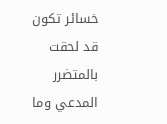خسائر تكون قد لحقت بالمتضرر المدعي وما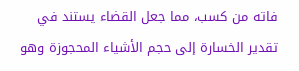فاته من كسب، مما جعل القضاء يستند في تقدير الخسارة إلى حجم الأشياء المحجوزة وهو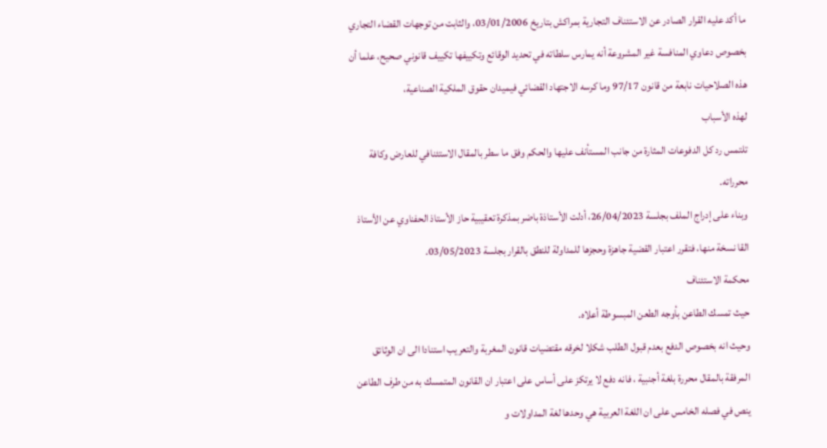ما أكد عليه القرار الصادر عن الاستئناف التجارية بمراكش بتاريخ 03/01/2006، والثابت من توجهات القضاء التجاري بخصوص دعاوي المنافسة غير المشروعة أنه يمارس سلطاته في تحديد الوقائع وتكييفها تكييف قانوني صحيح، علما أن هذه الصلاحيات نابعة من قانون 97/17 وما كرسه الاجتهاد القضائي فيمیدان حقوق الملكية الصناعية،
لهذه الأسباب
تلتمس رد كل الدفوعات المثارة من جانب المستأنف عليها والحكم وفق ما سطر بالمقال الاستئنافي للعارض وكافة محرراته.
وبناء على إدراج الملف بجلسة 26/04/2023، أدلت الأستاذة باضر بمذكرة تعقيبية حاز الأستاذ الحفناوي عن الأستاذ القا نسخة منها، فتقرر اعتبار القضية جاهزة وحجزها للمداولة للنطق بالقرار بجلسة 03/05/2023.
محكمة الاستئناف
حيث تمسك الطاعن بأوجه الطعن المبسوطة أعلاه.
وحيث انه بخصوص الدفع بعدم قبول الطلب شكلا لخرقه مقتضيات قانون المغربة والتعريب استنادا الى ان الوثائق المرفقة بالمقال محررة بلغة أجنبية ، فانه دفع لا يرتكز على أساس على اعتبار ان القانون المتمسك به من طرف الطاعن ينص في فصله الخامس على ان اللغة العربية هي وحدها لغة المداولات و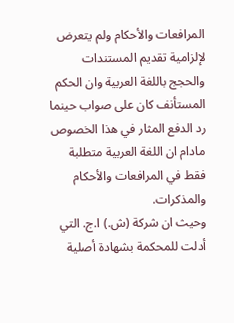المرافعات والأحكام ولم يتعرض لإلزامية تقديم المستندات والحجج باللغة العربية وان الحكم المستأنف كان على صواب حينما رد الدفع المثار في هذا الخصوص مادام ان اللغة العربية متطلبة فقط في المرافعات والأحكام والمذكرات.
وحيث ان شركة (ش.) ا.ج. التي أدلت للمحكمة بشهادة أصلية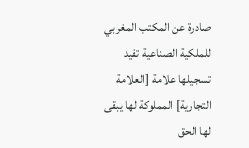صادرة عن المكتب المغربي للملكية الصناعية تفيد تسجيلها علامة [العلامة التجارية] المملوكة لها يبقى لها الحق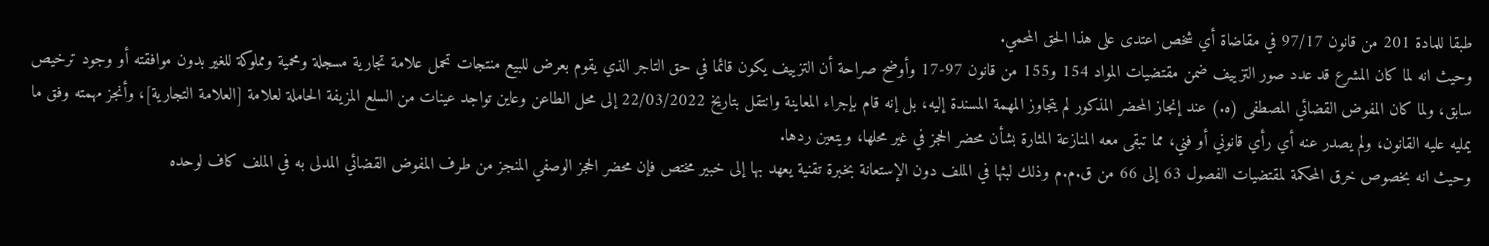طبقا للمادة 201 من قانون 97/17 في مقاضاة أي شخص اعتدى على هذا الحق المحمي.
وحيث انه لما كان المشرع قد عدد صور التزييف ضمن مقتضيات المواد 154 و155 من قانون 97-17 وأوضح صراحة أن التزييف يكون قائما في حق التاجر الذي يقوم بعرض للبيع منتجات تحمل علامة تجارية مسجلة ومحمية ومملوكة للغير بدون موافقته أو وجود ترخيص سابق، ولما كان المفوض القضائي المصطفى (ه.) عند إنجاز المحضر المذكور لم يتجاوز المهمة المسندة إليه، بل إنه قام بإجراء المعاينة وانتقل بتاريخ 22/03/2022 إلى محل الطاعن وعاين تواجد عينات من السلع المزيفة الحاملة لعلامة [العلامة التجارية]، وأنجز مهمته وفق ما يمليه عليه القانون، ولم يصدر عنه أي رأي قانوني أو فني، مما تبقى معه المنازعة المثارة بشأن محضر الحجز في غير محلها، ويتعين ردها.
وحيث انه بخصوص خرق المحكمة لمقتضيات الفصول 63 إلى 66 من ق.م.م وذلك لبثها في الملف دون الإستعانة بخبرة تقنية يعهد بها إلى خبير مختص فإن محضر الحجز الوصفي المنجز من طرف المفوض القضائي المدلى به في الملف كاف لوحده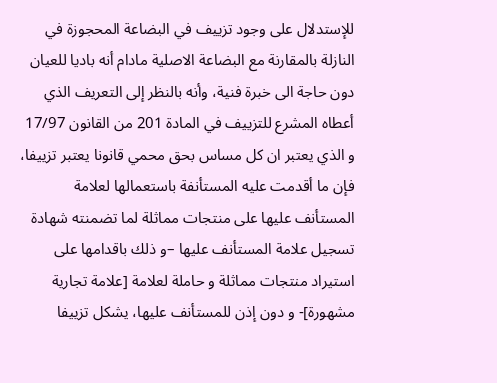للإستدلال على وجود تزييف في البضاعة المحجوزة في النازلة بالمقارنة مع البضاعة الاصلية مادام أنه باديا للعيان دون حاجة الى خبرة فنية، وأنه بالنظر إلى التعريف الذي أعطاه المشرع للتزييف في المادة 201 من القانون 17/97 و الذي يعتبر ان كل مساس بحق محمي قانونا يعتبر تزييفا، فإن ما أقدمت عليه المستأنفة باستعمالها لعلامة المستأنف عليها على منتجات مماثلة لما تضمنته شهادة تسجيل علامة المستأنف عليها –و ذلك باقدامها على استيراد منتجات مماثلة و حاملة لعلامة [علامة تجارية مشهورة]- و دون إذن للمستأنف عليها، يشكل تزييفا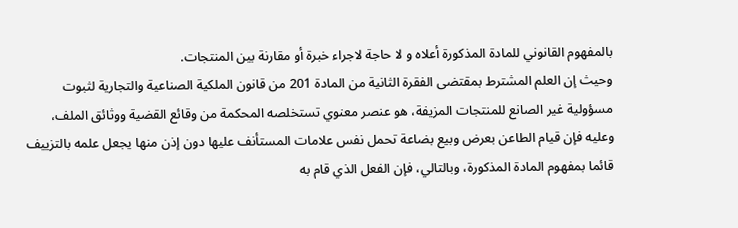بالمفهوم القانوني للمادة المذكورة أعلاه و لا حاجة لاجراء خبرة أو مقارنة بين المنتجات.
وحيث إن العلم المشترط بمقتضى الفقرة الثانية من المادة 201 من قانون الملكية الصناعية والتجارية لثبوت مسؤولية غير الصانع للمنتجات المزيفة، هو عنصر معنوي تستخلصه المحكمة من وقائع القضية ووثائق الملف، وعليه فإن قيام الطاعن بعرض وبيع بضاعة تحمل نفس علامات المستأنف عليها دون إذن منها يجعل علمه بالتزييف قائما بمفهوم المادة المذكورة، وبالتالي، فإن الفعل الذي قام به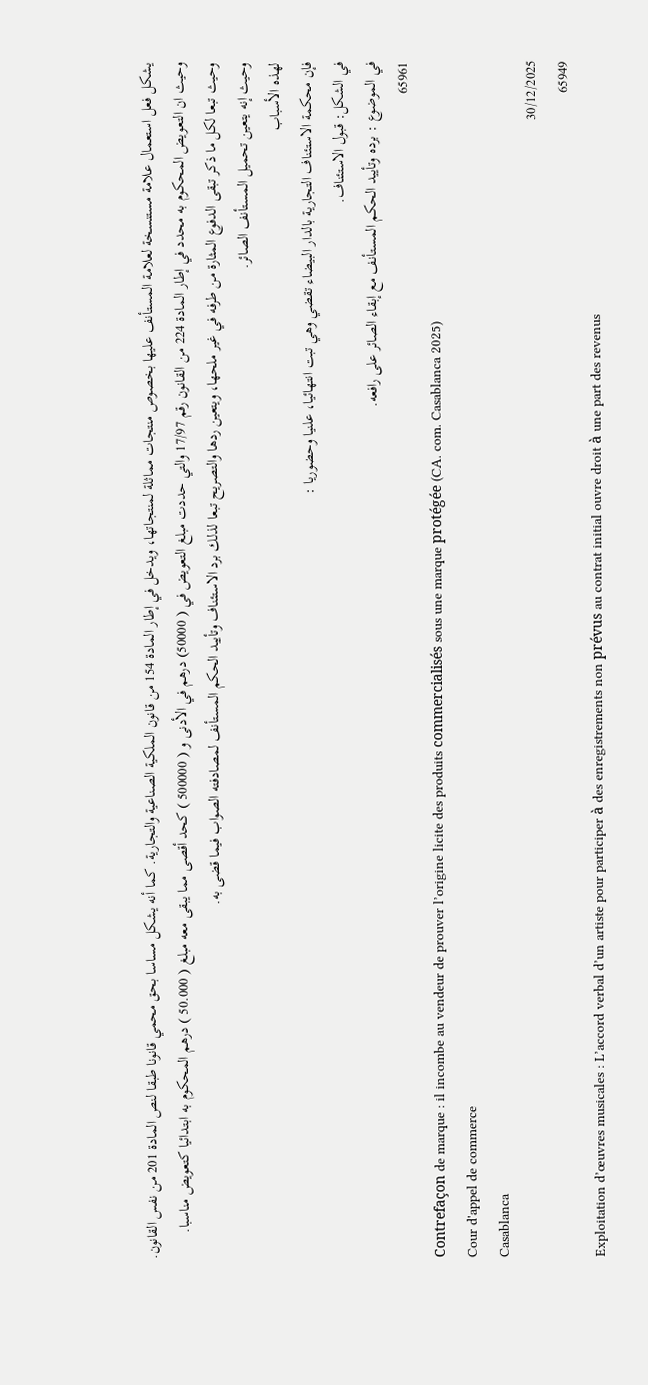يشكل فعل استعمال علامة مستنسخة لعلامة المستأنف عليها بخصوص منتجات مماثلة لمنتجاتها، ويدخل في إطار المادة 154 من قانون الملكية الصناعية والتجارية. كما أنه يشكل مساسا بحق محمي قانونا طبقا لنص المادة 201 من نفس القانون.
وحيث ان التعويض المحكوم به محدد في إطار المادة 224 من القانون رقم 17/97 والتي حددت مبلغ التعويض في ( 50000) درهم في الأدنى و ( 500000 ) كحد أقصى مما يبقى معه مبلغ ( 50.000 ) درهم المحكوم به ابتدائيا كتعويض مناسبا.
وحيث تبعا لكل ما ذكر تبقى الدفوع المثارة من طرفه في غير ملحها، ويتعين ردها والتصريح تبعا لذلك برد الاستئناف وتأييد الحكم المستأنف لمصادفته الصواب فيما قضى به.
وحيث إنه يتعين تحميل المستأنف الصائر.
لهذه الأسباب
فإن محكمة الاستئناف التجارية بالدار البيضاء تقضي وهي تبت انتهائيا، علنيا وحضوريا :
في الشكل: قبول الاستئناف.
في الموضوع : برده وتأييد الحكم المستأنف مع إبقاء الصائر على رافعه.
65961
Contrefaçon de marque : il incombe au vendeur de prouver l’origine licite des produits commercialisés sous une marque protégée (CA. com. Casablanca 2025)
Cour d'appel de commerce
Casablanca
30/12/2025
65949
Exploitation d’œuvres musicales : L’accord verbal d’un artiste pour participer à des enregistrements non prévus au contrat initial ouvre droit à une part des revenus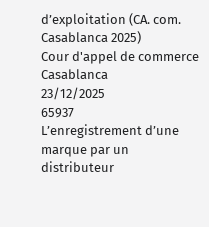d’exploitation (CA. com. Casablanca 2025)
Cour d'appel de commerce
Casablanca
23/12/2025
65937
L’enregistrement d’une marque par un distributeur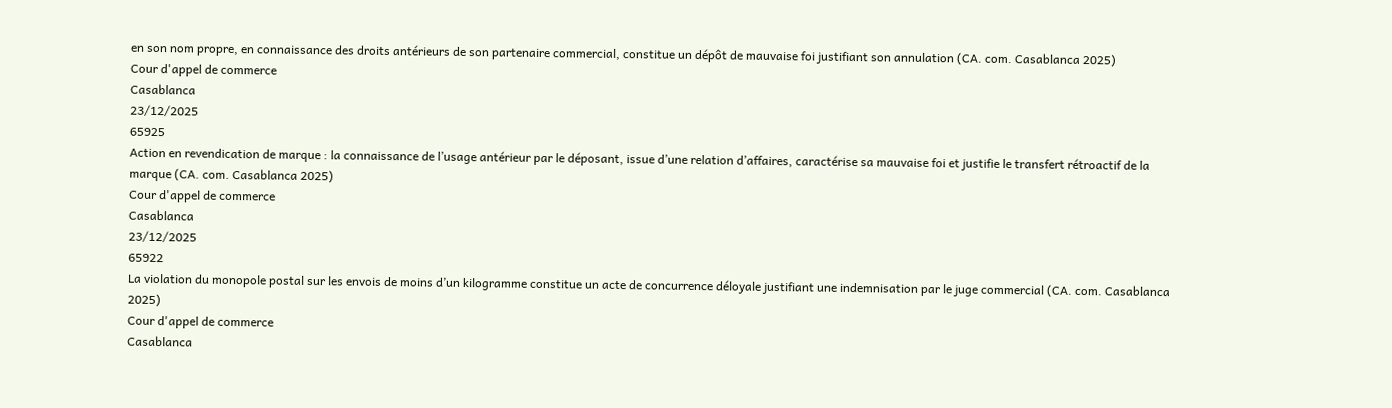en son nom propre, en connaissance des droits antérieurs de son partenaire commercial, constitue un dépôt de mauvaise foi justifiant son annulation (CA. com. Casablanca 2025)
Cour d'appel de commerce
Casablanca
23/12/2025
65925
Action en revendication de marque : la connaissance de l’usage antérieur par le déposant, issue d’une relation d’affaires, caractérise sa mauvaise foi et justifie le transfert rétroactif de la marque (CA. com. Casablanca 2025)
Cour d'appel de commerce
Casablanca
23/12/2025
65922
La violation du monopole postal sur les envois de moins d’un kilogramme constitue un acte de concurrence déloyale justifiant une indemnisation par le juge commercial (CA. com. Casablanca 2025)
Cour d'appel de commerce
Casablanca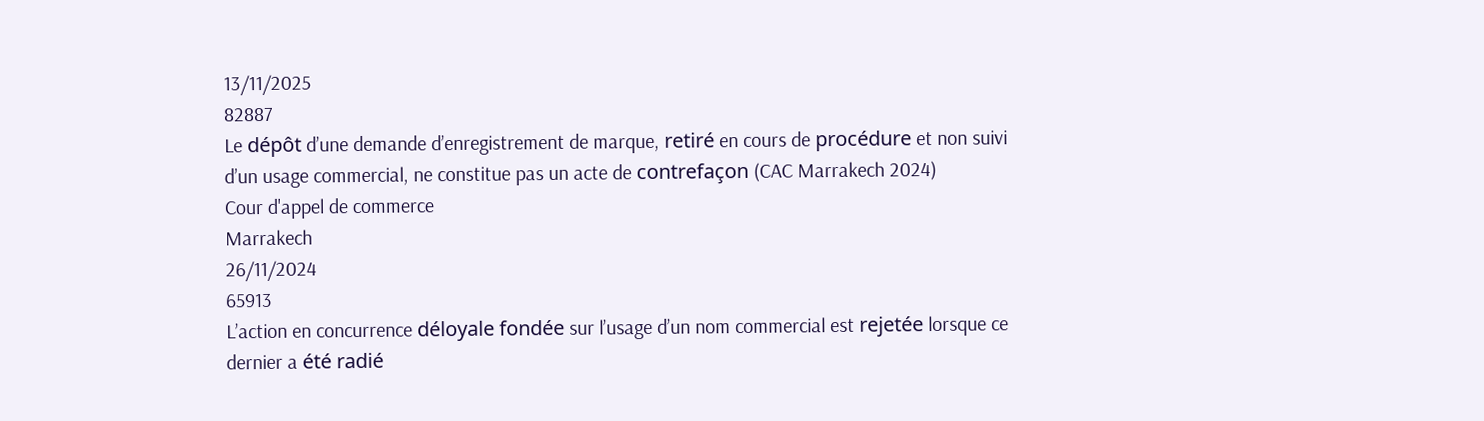13/11/2025
82887
Le dépôt d’une demande d’enregistrement de marque, retiré en cours de procédure et non suivi d’un usage commercial, ne constitue pas un acte de contrefaçon (CAC Marrakech 2024)
Cour d'appel de commerce
Marrakech
26/11/2024
65913
L’action en concurrence déloyale fondée sur l’usage d’un nom commercial est rejetée lorsque ce dernier a été radié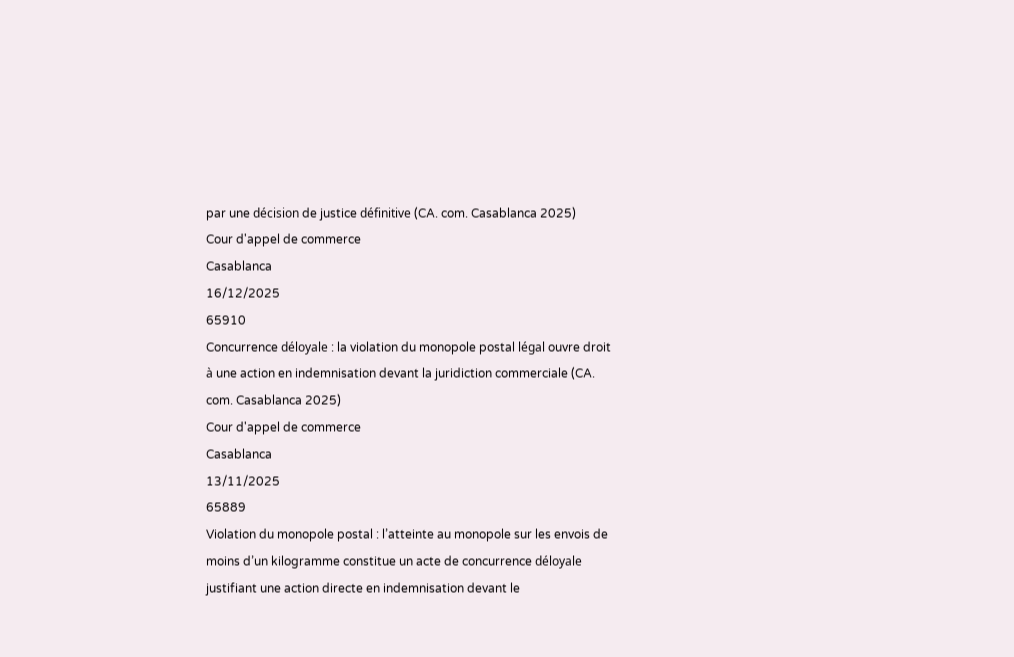par une décision de justice définitive (CA. com. Casablanca 2025)
Cour d'appel de commerce
Casablanca
16/12/2025
65910
Concurrence déloyale : la violation du monopole postal légal ouvre droit à une action en indemnisation devant la juridiction commerciale (CA. com. Casablanca 2025)
Cour d'appel de commerce
Casablanca
13/11/2025
65889
Violation du monopole postal : l’atteinte au monopole sur les envois de moins d’un kilogramme constitue un acte de concurrence déloyale justifiant une action directe en indemnisation devant le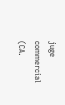juge commercial (CA.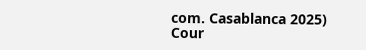com. Casablanca 2025)
Cour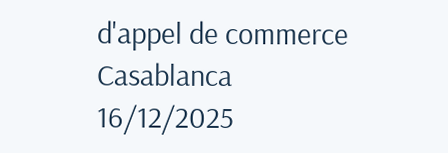d'appel de commerce
Casablanca
16/12/2025